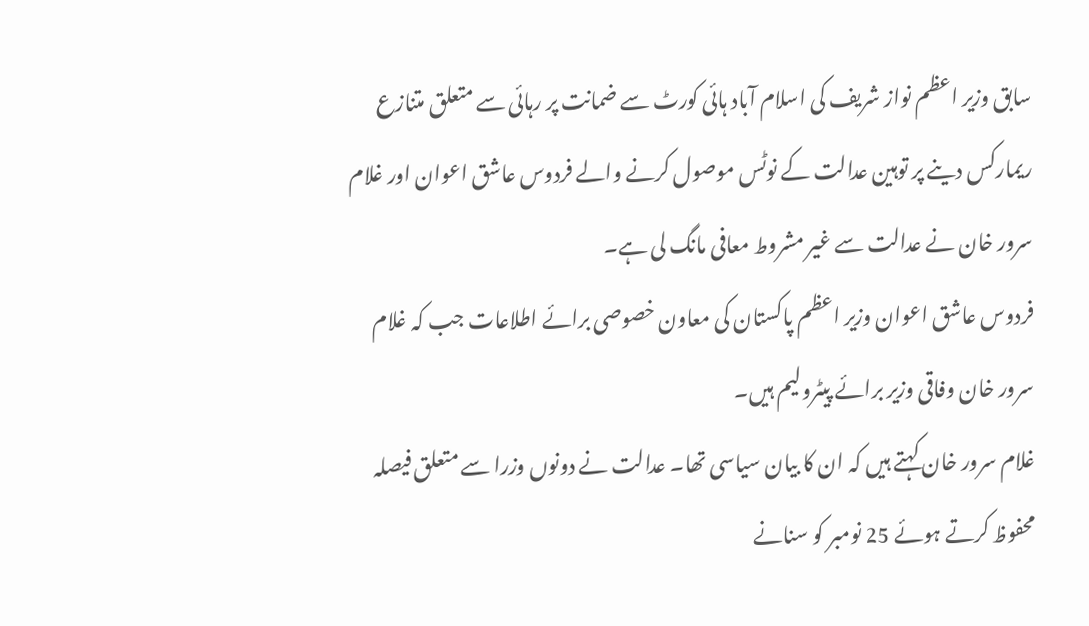سابق وزیر اعظم نواز شریف کی اسلام آباد ہائی کورٹ سے ضمانت پر رہائی سے متعلق متنازع ریمارکس دینے پر توہین عدالت کے نوٹس موصول کرنے والے فردوس عاشق اعوان اور غلام سرور خان نے عدالت سے غیر مشروط معافی مانگ لی ہے۔
فردوس عاشق اعوان وزیر اعظم پاکستان کی معاون خصوصی برائے اطلاعات جب کہ غلام سرور خان وفاقی وزیر برائے پیٹرولیم ہیں۔
غلام سرور خان کہتے ہیں کہ ان کا بیان سیاسی تھا۔ عدالت نے دونوں وزرا سے متعلق فیصلہ محفوظ کرتے ہوئے 25 نومبر کو سنانے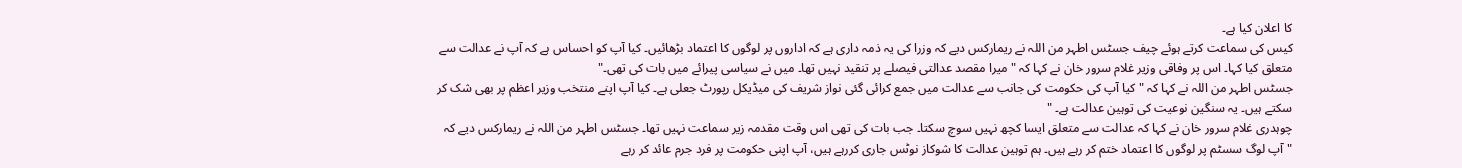کا اعلان کیا ہے۔
کیس کی سماعت کرتے ہوئے چیف جسٹس اطہر من اللہ نے ریمارکس دیے کہ وزرا کی یہ ذمہ داری ہے کہ اداروں پر لوگوں کا اعتماد بڑھائیں۔ کیا آپ کو احساس ہے کہ آپ نے عدالت سے متعلق کیا کہا۔ اس پر وفاقی وزیر غلام سرور خان نے کہا کہ "میرا مقصد عدالتی فیصلے پر تنقید نہیں تھا۔ میں نے سیاسی پیرائے میں بات کی تھی۔"
جسٹس اطہر من اللہ نے کہا کہ " کیا آپ کی حکومت کی جانب سے عدالت میں جمع کرائی گئی نواز شریف کی میڈیکل رپورٹ جعلی ہے۔ کیا آپ اپنے منتخب وزیر اعظم پر بھی شک کر سکتے ہیں۔ یہ سنگین نوعیت کی توہین عدالت ہے۔ "
چوہدری غلام سرور خان نے کہا کہ عدالت سے متعلق ایسا کچھ نہیں سوچ سکتا۔ جب بات کی تھی اس وقت مقدمہ زیر سماعت نہیں تھا۔ جسٹس اطہر من اللہ نے ریمارکس دیے کہ "آپ لوگ سسٹم پر لوگوں کا اعتماد ختم کر رہے ہیں۔ ہم توہین عدالت کا شوکاز نوٹس جاری کررہے ہیں، آپ اپنی حکومت پر فرد جرم عائد کر رہے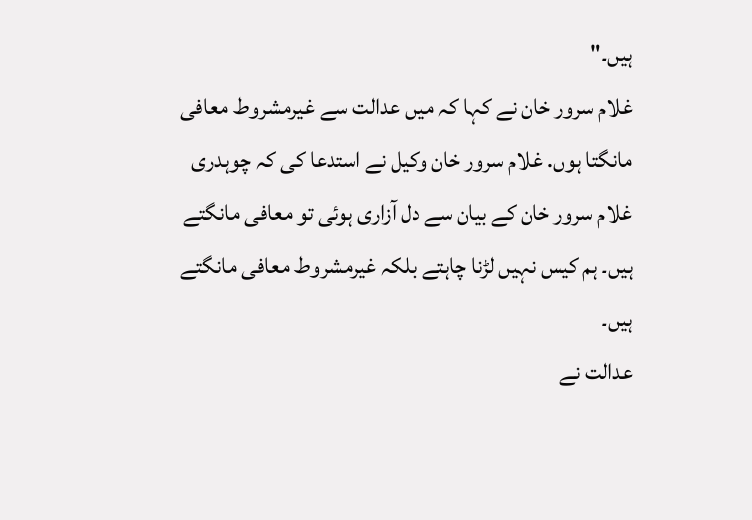ہیں۔"
غلام سرور خان نے کہا کہ میں عدالت سے غیرمشروط معافی مانگتا ہوں. غلام سرور خان وکیل نے استدعا کی کہ چوہدری غلام سرور خان کے بیان سے دل آزاری ہوئی تو معافی مانگتے ہیں۔ ہم کیس نہیں لڑنا چاہتے بلکہ غیرمشروط معافی مانگتے ہیں۔
عدالت نے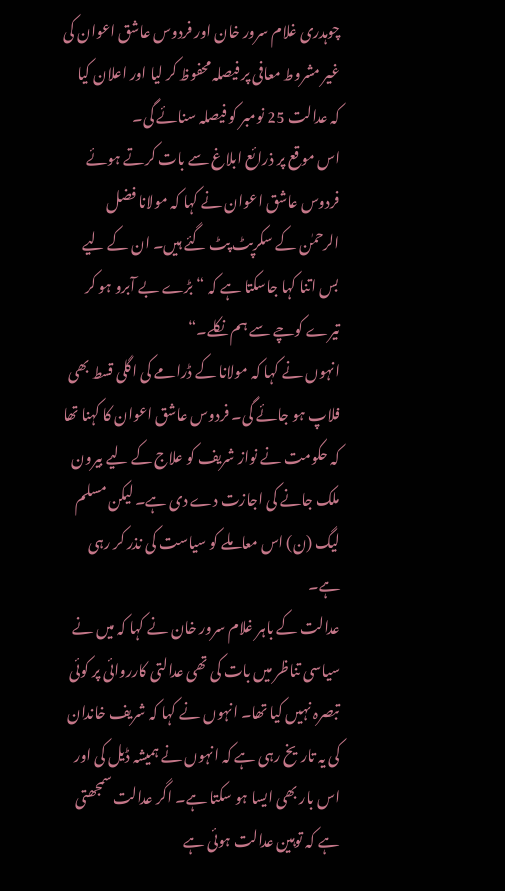چوہدری غلام سرور خان اور فردوس عاشق اعوان کی غیر مشروط معافی پر فیصلہ محفوظ کر لیا اور اعلان کیا کہ عدالت 25 نومبر کو فیصلہ سنائے گی۔
اس موقع پر ذرائع ابلاغ سے بات کرتے ہوئے فردوس عاشق اعوان نے کہا کہ مولانا فضل الرحمٰن کے سکرپٹ پٹ گئے ہیں۔ ان کے لیے بس اتنا کہا جاسکتا ہے کہ “بڑے بے آبرو ہو کر تیرے کوچے سے ہم نکلے۔“
انہوں نے کہا کہ مولانا کے ڈرامے کی اگلی قسط بھی فلاپ ہو جائے گی۔ فردوس عاشق اعوان کا کہنا تھا کہ حکومت نے نواز شریف کو علاج کے لیے بیرون ملک جانے کی اجازت دے دی ہے۔ لیکن مسلم لیگ (ن) اس معاملے کو سیاست کی نذر کر رہی ہے۔
عدالت کے باہر غلام سرور خان نے کہا کہ میں نے سیاسی تناظر میں بات کی تھی عدالتی کارروائی پر کوئی تبصرہ نہیں کیا تھا۔ انہوں نے کہا کہ شریف خاندان کی یہ تاریخ رہی ہے کہ انہوں نے ہمیشہ ڈیل کی اور اس بار بھی ایسا ہو سکتا ہے۔ اگر عدالت سمجھتی ہے کہ توہین عدالت ہوئی ہے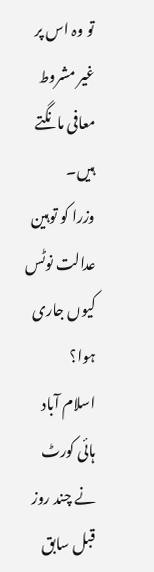تو وہ اس پر غیر مشروط معافی مانگتے ہیں۔
وزرا کو توہین عدالت نوٹس کیوں جاری ہوا؟
اسلام آباد ہائی کورٹ نے چند روز قبل سابق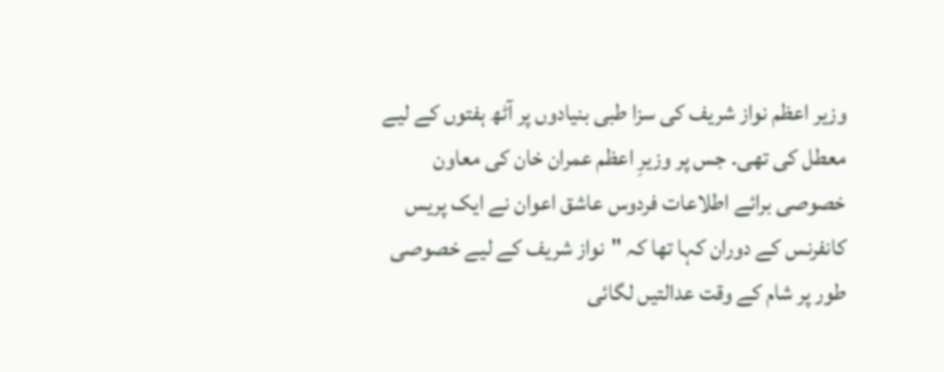وزیر اعظم نواز شریف کی سزا طبی بنیادوں پر آٹھ ہفتوں کے لیے معطل کی تھی۔ جس پر وزیرِ اعظم عمران خان کی معاون خصوصی برائے اطلاعات فردوس عاشق اعوان نے ایک پریس کانفرنس کے دوران کہا تھا کہ "نواز شریف کے لیے خصوصی طور پر شام کے وقت عدالتیں لگائی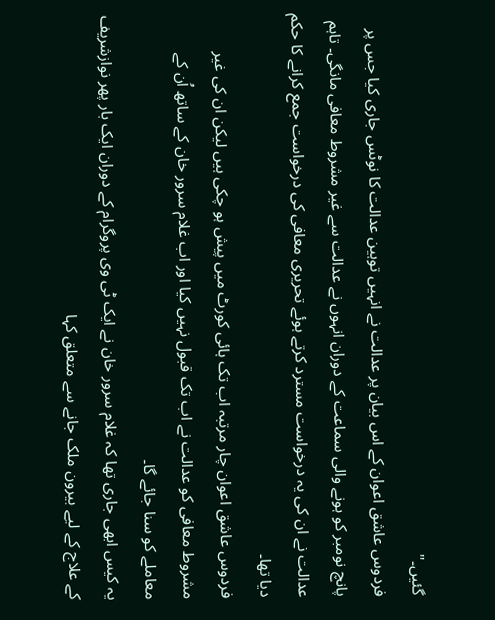گئیں۔"
فردوس عاشق اعوان کے اس بیان پر عدالت نے انہیں توہین عدالت کا نوٹس جاری کیا جس پر پانچ نومبر کو ہونے والی سماعت کے دوران انہوں نے عدالت سے غیر مشروط معافی مانگی۔ تاہم عدالت نے ان کی یہ درخواست مسترد کرتے ہوئے تحریری معافی کی درخواست جمع کرانے کا حکم دیا تھا۔
فردوس عاشق اعوان چار مرتبہ اب تک ہائی کورٹ میں پیش ہو چکی ہیں لیکن ان کی غیر مشروط معافی کو عدالت نے اب تک قبول نہیں کیا اور اب غلام سرور خان کے ساتھ اُن کے معاملے کو سنا جائے گا۔
یہ کیس ابھی جاری تھا کہ غلام سرور خان نے ایک ٹی وی پروگرام کے دوران ایک بار پھر نوازشریف کے علاج کے لیے بیرون ملک جانے سے متعلق کہا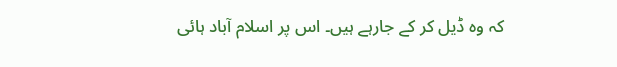کہ وہ ڈیل کر کے جارہے ہیں۔ اس پر اسلام آباد ہائی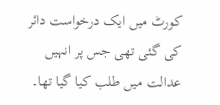کورٹ میں ایک درخواست دائر کی گئی تھی جس پر انہیں عدالت میں طلب کیا گیا تھا۔